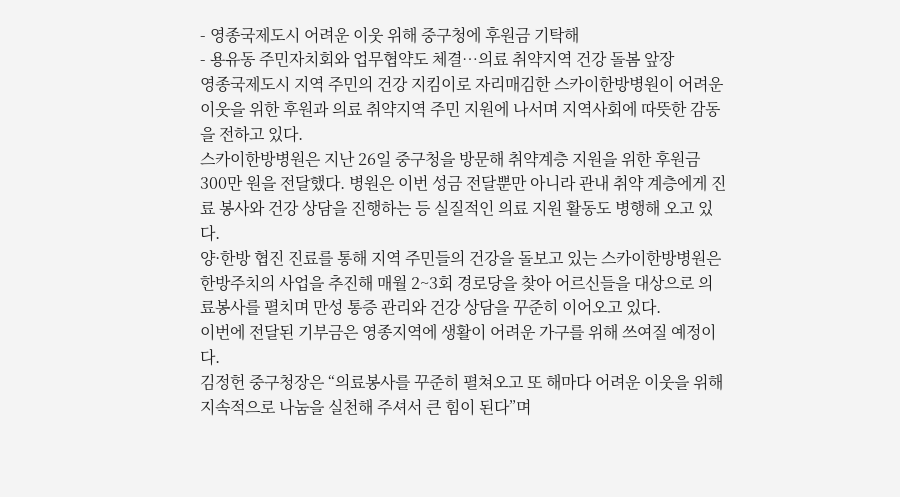- 영종국제도시 어려운 이웃 위해 중구청에 후원금 기탁해
- 용유동 주민자치회와 업무협약도 체결…의료 취약지역 건강 돌봄 앞장
영종국제도시 지역 주민의 건강 지킴이로 자리매김한 스카이한방병원이 어려운 이웃을 위한 후원과 의료 취약지역 주민 지원에 나서며 지역사회에 따뜻한 감동을 전하고 있다.
스카이한방병원은 지난 26일 중구청을 방문해 취약계층 지원을 위한 후원금 300만 원을 전달했다. 병원은 이번 성금 전달뿐만 아니라 관내 취약 계층에게 진료 봉사와 건강 상담을 진행하는 등 실질적인 의료 지원 활동도 병행해 오고 있다.
양·한방 협진 진료를 통해 지역 주민들의 건강을 돌보고 있는 스카이한방병원은 한방주치의 사업을 추진해 매월 2~3회 경로당을 찾아 어르신들을 대상으로 의료봉사를 펼치며 만성 통증 관리와 건강 상담을 꾸준히 이어오고 있다.
이번에 전달된 기부금은 영종지역에 생활이 어려운 가구를 위해 쓰여질 예정이다.
김정헌 중구청장은 “의료봉사를 꾸준히 펼쳐오고 또 해마다 어려운 이웃을 위해 지속적으로 나눔을 실천해 주셔서 큰 힘이 된다”며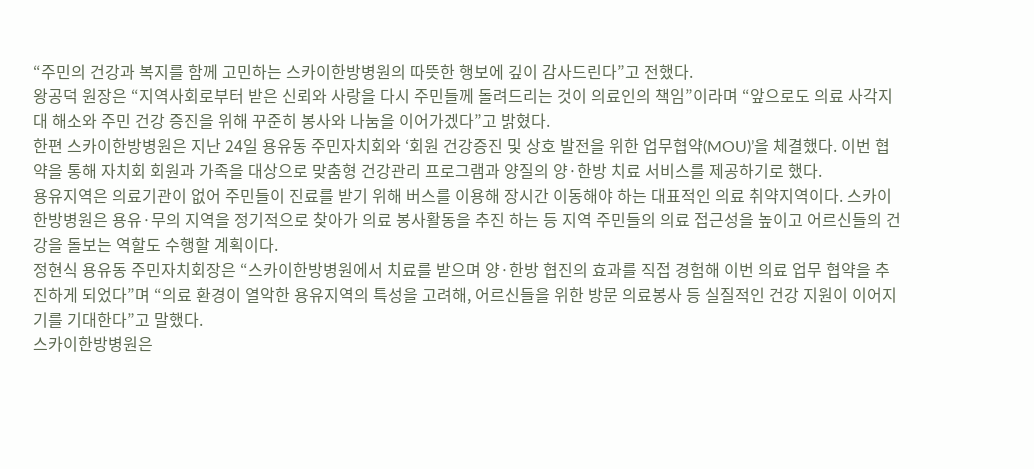“주민의 건강과 복지를 함께 고민하는 스카이한방병원의 따뜻한 행보에 깊이 감사드린다”고 전했다.
왕공덕 원장은 “지역사회로부터 받은 신뢰와 사랑을 다시 주민들께 돌려드리는 것이 의료인의 책임”이라며 “앞으로도 의료 사각지대 해소와 주민 건강 증진을 위해 꾸준히 봉사와 나눔을 이어가겠다”고 밝혔다.
한편 스카이한방병원은 지난 24일 용유동 주민자치회와 ‘회원 건강증진 및 상호 발전을 위한 업무협약(MOU)’을 체결했다. 이번 협약을 통해 자치회 회원과 가족을 대상으로 맞춤형 건강관리 프로그램과 양질의 양·한방 치료 서비스를 제공하기로 했다.
용유지역은 의료기관이 없어 주민들이 진료를 받기 위해 버스를 이용해 장시간 이동해야 하는 대표적인 의료 취약지역이다. 스카이한방병원은 용유·무의 지역을 정기적으로 찾아가 의료 봉사활동을 추진 하는 등 지역 주민들의 의료 접근성을 높이고 어르신들의 건강을 돌보는 역할도 수행할 계획이다.
정현식 용유동 주민자치회장은 “스카이한방병원에서 치료를 받으며 양·한방 협진의 효과를 직접 경험해 이번 의료 업무 협약을 추진하게 되었다”며 “의료 환경이 열악한 용유지역의 특성을 고려해, 어르신들을 위한 방문 의료봉사 등 실질적인 건강 지원이 이어지기를 기대한다”고 말했다.
스카이한방병원은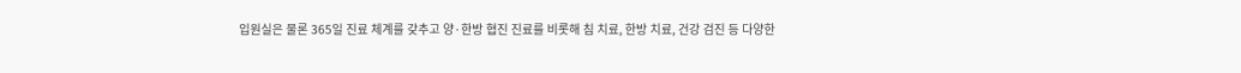입원실은 물론 365일 진료 체계를 갖추고 양·한방 협진 진료를 비롯해 침 치료, 한방 치료, 건강 검진 등 다양한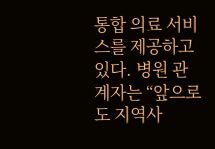통합 의료 서비스를 제공하고 있다. 병원 관계자는 “앞으로도 지역사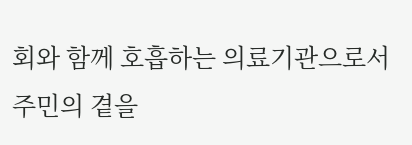회와 함께 호흡하는 의료기관으로서 주민의 곁을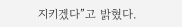지키겠다”고 밝혔다.